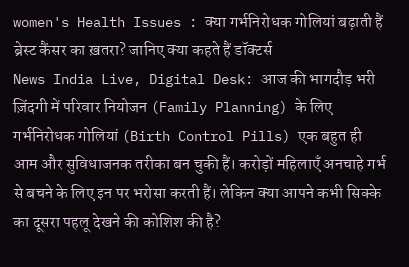women's Health Issues : क्या गर्भनिरोधक गोलियां बढ़ाती हैं ब्रेस्ट कैंसर का ख़तरा? जानिए क्या कहते हैं डॉक्टर्स
News India Live, Digital Desk: आज की भागदौड़ भरी ज़िंदगी में परिवार नियोजन (Family Planning) के लिए गर्भनिरोधक गोलियां (Birth Control Pills) एक बहुत ही आम और सुविधाजनक तरीका बन चुकी हैं। करोड़ों महिलाएँ अनचाहे गर्भ से बचने के लिए इन पर भरोसा करती हैं। लेकिन क्या आपने कभी सिक्के का दूसरा पहलू देखने की कोशिश की है?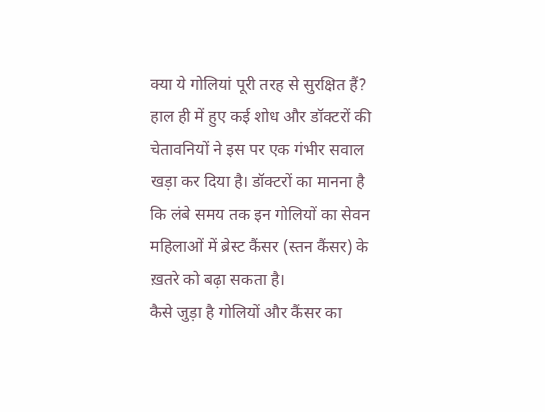क्या ये गोलियां पूरी तरह से सुरक्षित हैं?
हाल ही में हुए कई शोध और डॉक्टरों की चेतावनियों ने इस पर एक गंभीर सवाल खड़ा कर दिया है। डॉक्टरों का मानना है कि लंबे समय तक इन गोलियों का सेवन महिलाओं में ब्रेस्ट कैंसर (स्तन कैंसर) के ख़तरे को बढ़ा सकता है।
कैसे जुड़ा है गोलियों और कैंसर का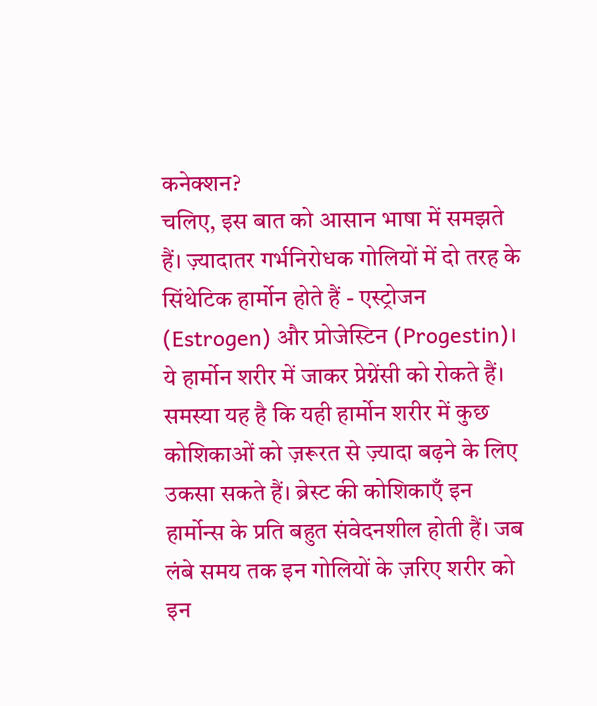कनेक्शन?
चलिए, इस बात को आसान भाषा में समझते हैं। ज़्यादातर गर्भनिरोधक गोलियों में दो तरह के सिंथेटिक हार्मोन होते हैं - एस्ट्रोजन (Estrogen) और प्रोजेस्टिन (Progestin)। ये हार्मोन शरीर में जाकर प्रेग्नेंसी को रोकते हैं।
समस्या यह है कि यही हार्मोन शरीर में कुछ कोशिकाओं को ज़रूरत से ज़्यादा बढ़ने के लिए उकसा सकते हैं। ब्रेस्ट की कोशिकाएँ इन हार्मोन्स के प्रति बहुत संवेदनशील होती हैं। जब लंबे समय तक इन गोलियों के ज़रिए शरीर को इन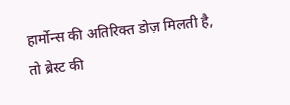हार्मोन्स की अतिरिक्त डोज़ मिलती है, तो ब्रेस्ट की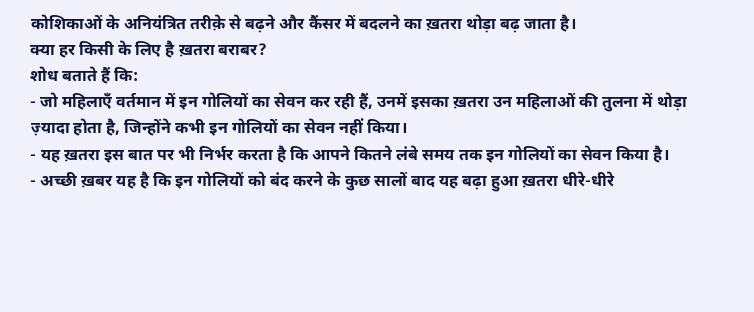कोशिकाओं के अनियंत्रित तरीक़े से बढ़ने और कैंसर में बदलने का ख़तरा थोड़ा बढ़ जाता है।
क्या हर किसी के लिए है ख़तरा बराबर?
शोध बताते हैं कि:
- जो महिलाएँ वर्तमान में इन गोलियों का सेवन कर रही हैं, उनमें इसका ख़तरा उन महिलाओं की तुलना में थोड़ा ज़्यादा होता है, जिन्होंने कभी इन गोलियों का सेवन नहीं किया।
- यह ख़तरा इस बात पर भी निर्भर करता है कि आपने कितने लंबे समय तक इन गोलियों का सेवन किया है।
- अच्छी ख़बर यह है कि इन गोलियों को बंद करने के कुछ सालों बाद यह बढ़ा हुआ ख़तरा धीरे-धीरे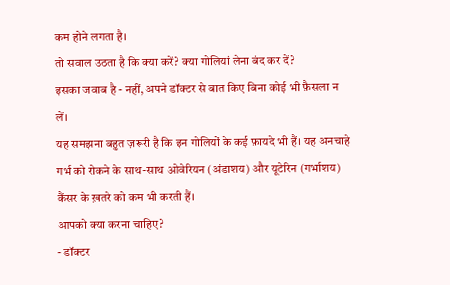कम होने लगता है।
तो सवाल उठता है कि क्या करें? क्या गोलियां लेना बंद कर दें?
इसका जवाब है - नहीं, अपने डॉक्टर से बात किए बिना कोई भी फ़ैसला न लें।
यह समझना बहुत ज़रूरी है कि इन गोलियों के कई फ़ायदे भी हैं। यह अनचाहे गर्भ को रोकने के साथ-साथ ओवेरियन (अंडाशय) और यूटेरिन (गर्भाशय) कैंसर के ख़तरे को कम भी करती हैं।
आपको क्या करना चाहिए?
- डॉक्टर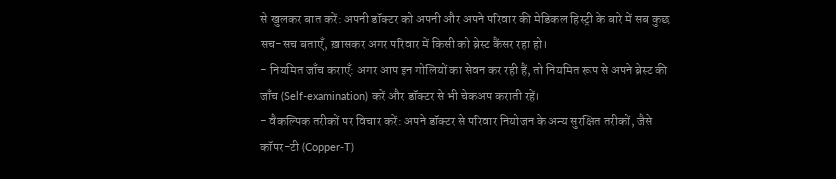से खुलकर बात करें: अपनी डॉक्टर को अपनी और अपने परिवार की मेडिकल हिस्ट्री के बारे में सब कुछ सच-सच बताएँ, ख़ासकर अगर परिवार में किसी को ब्रेस्ट कैंसर रहा हो।
- नियमित जाँच कराएँ: अगर आप इन गोलियों का सेवन कर रही हैं, तो नियमित रूप से अपने ब्रेस्ट की जाँच (Self-examination) करें और डॉक्टर से भी चेकअप कराती रहें।
- वैकल्पिक तरीकों पर विचार करें: अपने डॉक्टर से परिवार नियोजन के अन्य सुरक्षित तरीकों, जैसे कॉपर-टी (Copper-T)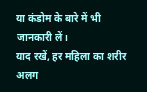या कंडोम के बारे में भी जानकारी लें।
याद रखें, हर महिला का शरीर अलग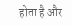होता है और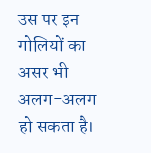उस पर इन गोलियों का असर भी अलग-अलग हो सकता है।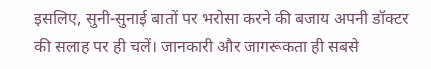इसलिए, सुनी-सुनाई बातों पर भरोसा करने की बजाय अपनी डॉक्टर की सलाह पर ही चलें। जानकारी और जागरूकता ही सबसे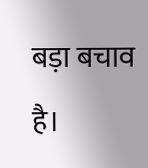बड़ा बचाव है।